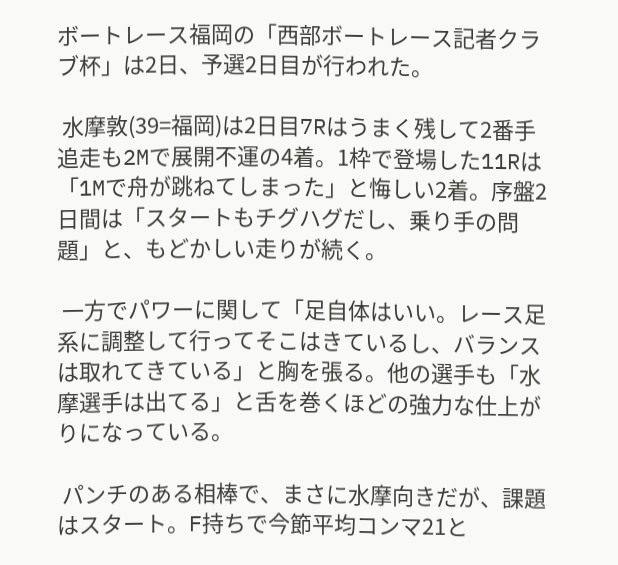ボートレース福岡の「西部ボートレース記者クラブ杯」は2日、予選2日目が行われた。

 水摩敦(39=福岡)は2日目7Rはうまく残して2番手追走も2Mで展開不運の4着。1枠で登場した11Rは「1Mで舟が跳ねてしまった」と悔しい2着。序盤2日間は「スタートもチグハグだし、乗り手の問題」と、もどかしい走りが続く。

 一方でパワーに関して「足自体はいい。レース足系に調整して行ってそこはきているし、バランスは取れてきている」と胸を張る。他の選手も「水摩選手は出てる」と舌を巻くほどの強力な仕上がりになっている。

 パンチのある相棒で、まさに水摩向きだが、課題はスタート。F持ちで今節平均コンマ21と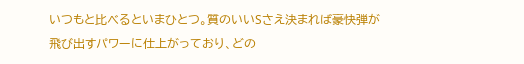いつもと比べるといまひとつ。質のいいSさえ決まれば豪快弾が飛び出すパワーに仕上がっており、どの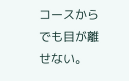コースからでも目が離せない。